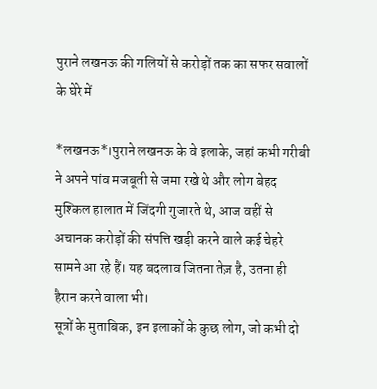पुराने लखनऊ की गलियों से करोड़ों तक का सफर सवालों के घेरे में

*लखनऊ*।पुराने लखनऊ के वे इलाके, जहां कभी गरीबी ने अपने पांव मजबूती से जमा रखे थे और लोग बेहद मुश्किल हालात में जिंदगी गुजारते थे, आज वहीं से अचानक करोड़ों की संपत्ति खड़ी करने वाले कई चेहरे सामने आ रहे हैं। यह बदलाव जितना तेज़ है, उतना ही हैरान करने वाला भी।
सूत्रों के मुताबिक, इन इलाकों के कुछ लोग, जो कभी दो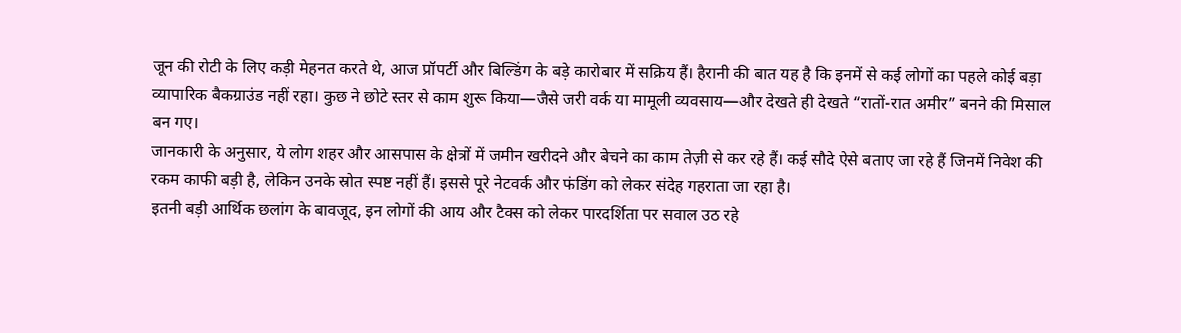जून की रोटी के लिए कड़ी मेहनत करते थे, आज प्रॉपर्टी और बिल्डिंग के बड़े कारोबार में सक्रिय हैं। हैरानी की बात यह है कि इनमें से कई लोगों का पहले कोई बड़ा व्यापारिक बैकग्राउंड नहीं रहा। कुछ ने छोटे स्तर से काम शुरू किया—जैसे जरी वर्क या मामूली व्यवसाय—और देखते ही देखते “रातों-रात अमीर” बनने की मिसाल बन गए।
जानकारी के अनुसार, ये लोग शहर और आसपास के क्षेत्रों में जमीन खरीदने और बेचने का काम तेज़ी से कर रहे हैं। कई सौदे ऐसे बताए जा रहे हैं जिनमें निवेश की रकम काफी बड़ी है, लेकिन उनके स्रोत स्पष्ट नहीं हैं। इससे पूरे नेटवर्क और फंडिंग को लेकर संदेह गहराता जा रहा है।
इतनी बड़ी आर्थिक छलांग के बावजूद, इन लोगों की आय और टैक्स को लेकर पारदर्शिता पर सवाल उठ रहे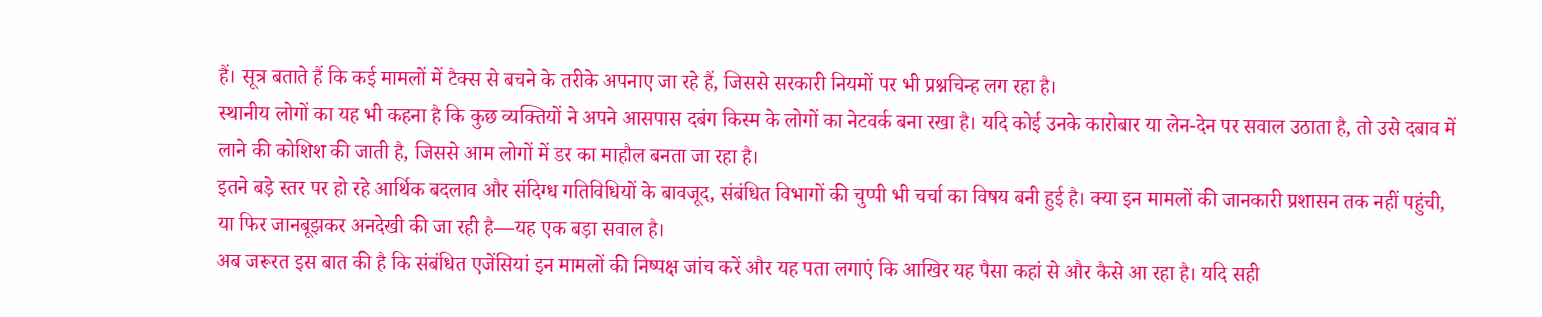हैं। सूत्र बताते हैं कि कई मामलों में टैक्स से बचने के तरीके अपनाए जा रहे हैं, जिससे सरकारी नियमों पर भी प्रश्नचिन्ह लग रहा है।
स्थानीय लोगों का यह भी कहना है कि कुछ व्यक्तियों ने अपने आसपास दबंग किस्म के लोगों का नेटवर्क बना रखा है। यदि कोई उनके कारोबार या लेन-देन पर सवाल उठाता है, तो उसे दबाव में लाने की कोशिश की जाती है, जिससे आम लोगों में डर का माहौल बनता जा रहा है।
इतने बड़े स्तर पर हो रहे आर्थिक बदलाव और संदिग्ध गतिविधियों के बावजूद, संबंधित विभागों की चुप्पी भी चर्चा का विषय बनी हुई है। क्या इन मामलों की जानकारी प्रशासन तक नहीं पहुंची, या फिर जानबूझकर अनदेखी की जा रही है—यह एक बड़ा सवाल है।
अब जरूरत इस बात की है कि संबंधित एजेंसियां इन मामलों की निष्पक्ष जांच करें और यह पता लगाएं कि आखिर यह पैसा कहां से और कैसे आ रहा है। यदि सही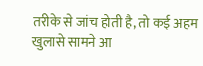तरीके से जांच होती है, तो कई अहम खुलासे सामने आ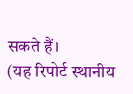सकते हैं।
(यह रिपोर्ट स्थानीय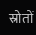स्रोतों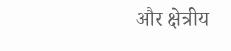और क्षेत्रीय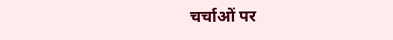चर्चाओं पर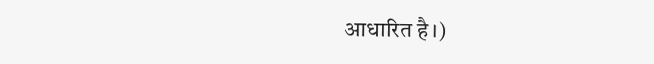आधारित है।)